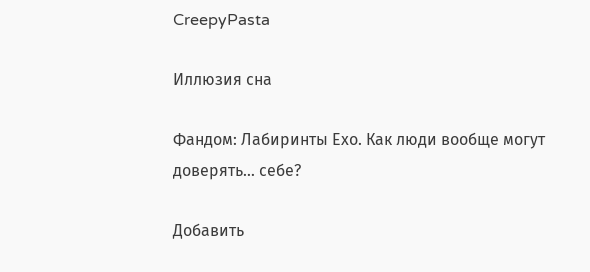CreepyPasta

Иллюзия сна

Фандом: Лабиринты Ехо. Как люди вообще могут доверять… себе?

Добавить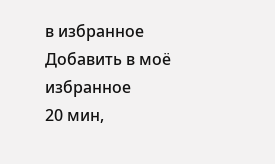в избранное Добавить в моё избранное
20 мин,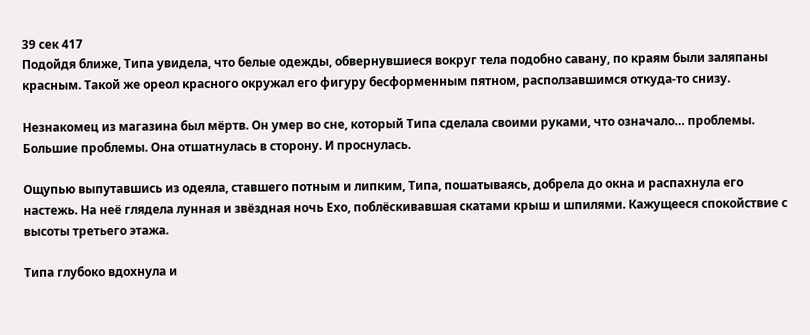39 сек 417
Подойдя ближе, Типа увидела, что белые одежды, обвернувшиеся вокруг тела подобно савану, по краям были заляпаны красным. Такой же ореол красного окружал его фигуру бесформенным пятном, расползавшимся откуда-то снизу.

Незнакомец из магазина был мёртв. Он умер во сне, который Типа сделала своими руками, что означало… проблемы. Большие проблемы. Она отшатнулась в сторону. И проснулась.

Ощупью выпутавшись из одеяла, ставшего потным и липким, Типа, пошатываясь, добрела до окна и распахнула его настежь. На неё глядела лунная и звёздная ночь Ехо, поблёскивавшая скатами крыш и шпилями. Кажущееся спокойствие с высоты третьего этажа.

Типа глубоко вдохнула и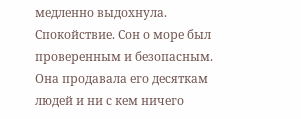медленно выдохнула. Спокойствие. Сон о море был проверенным и безопасным. Она продавала его десяткам людей и ни с кем ничего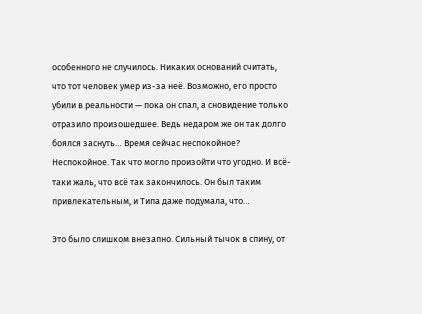особенного не случилось. Никаких оснований считать, что тот человек умер из-за неё. Возможно, его просто убили в реальности — пока он спал, а сновидение только отразило произошедшее. Ведь недаром же он так долго боялся заснуть… Время сейчас неспокойное? Неспокойное. Так что могло произойти что угодно. И всё-таки жаль, что всё так закончилось. Он был таким привлекательным, и Типа даже подумала, что…

Это было слишком внезапно. Сильный тычок в спину, от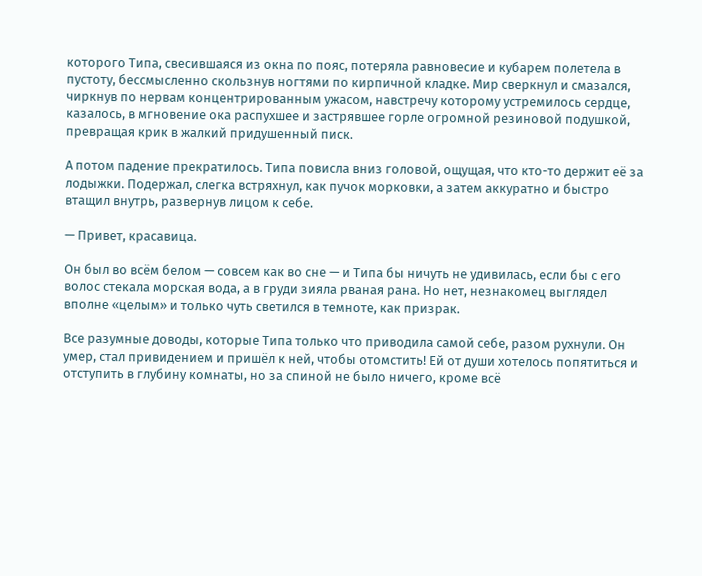которого Типа, свесившаяся из окна по пояс, потеряла равновесие и кубарем полетела в пустоту, бессмысленно скользнув ногтями по кирпичной кладке. Мир сверкнул и смазался, чиркнув по нервам концентрированным ужасом, навстречу которому устремилось сердце, казалось, в мгновение ока распухшее и застрявшее горле огромной резиновой подушкой, превращая крик в жалкий придушенный писк.

А потом падение прекратилось. Типа повисла вниз головой, ощущая, что кто-то держит её за лодыжки. Подержал, слегка встряхнул, как пучок морковки, а затем аккуратно и быстро втащил внутрь, развернув лицом к себе.

— Привет, красавица.

Он был во всём белом — совсем как во сне — и Типа бы ничуть не удивилась, если бы с его волос стекала морская вода, а в груди зияла рваная рана. Но нет, незнакомец выглядел вполне «целым» и только чуть светился в темноте, как призрак.

Все разумные доводы, которые Типа только что приводила самой себе, разом рухнули. Он умер, стал привидением и пришёл к ней, чтобы отомстить! Ей от души хотелось попятиться и отступить в глубину комнаты, но за спиной не было ничего, кроме всё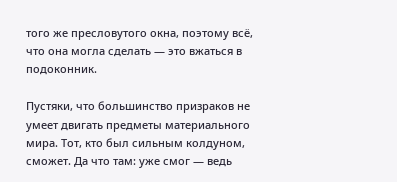того же пресловутого окна, поэтому всё, что она могла сделать — это вжаться в подоконник.

Пустяки, что большинство призраков не умеет двигать предметы материального мира. Тот, кто был сильным колдуном, сможет. Да что там: уже смог — ведь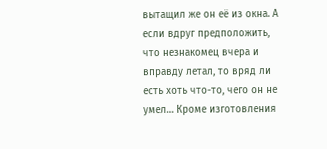вытащил же он её из окна. А если вдруг предположить, что незнакомец вчера и вправду летал, то вряд ли есть хоть что-то, чего он не умел… Кроме изготовления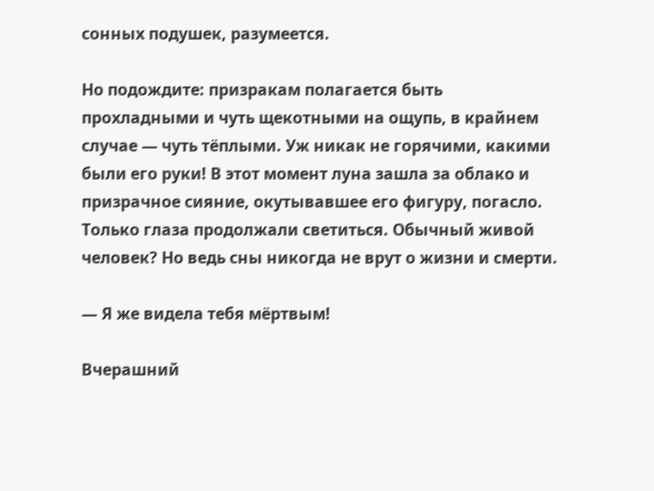сонных подушек, разумеется.

Но подождите: призракам полагается быть прохладными и чуть щекотными на ощупь, в крайнем случае — чуть тёплыми. Уж никак не горячими, какими были его руки! В этот момент луна зашла за облако и призрачное сияние, окутывавшее его фигуру, погасло. Только глаза продолжали светиться. Обычный живой человек? Но ведь сны никогда не врут о жизни и смерти.

— Я же видела тебя мёртвым!

Вчерашний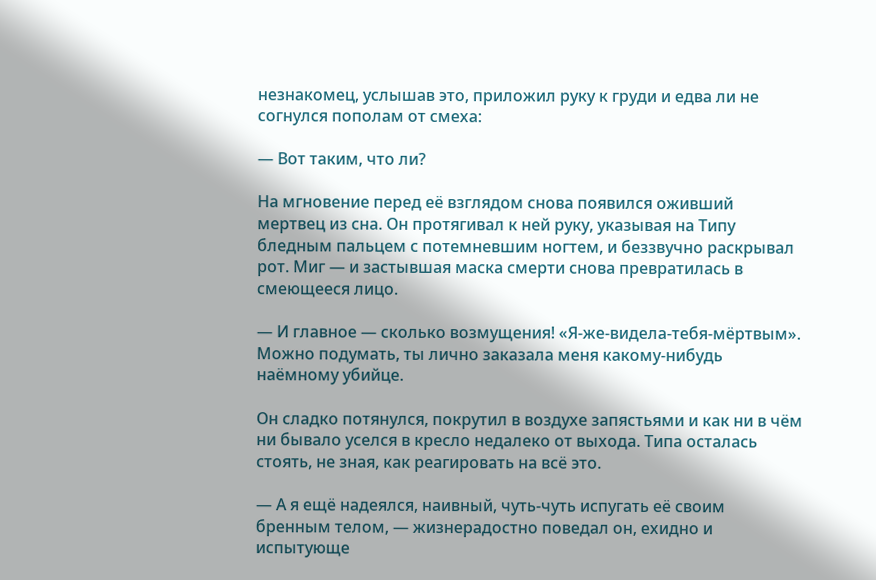незнакомец, услышав это, приложил руку к груди и едва ли не согнулся пополам от смеха:

— Вот таким, что ли?

На мгновение перед её взглядом снова появился оживший мертвец из сна. Он протягивал к ней руку, указывая на Типу бледным пальцем с потемневшим ногтем, и беззвучно раскрывал рот. Миг — и застывшая маска смерти снова превратилась в смеющееся лицо.

— И главное — сколько возмущения! «Я-же-видела-тебя-мёртвым». Можно подумать, ты лично заказала меня какому-нибудь наёмному убийце.

Он сладко потянулся, покрутил в воздухе запястьями и как ни в чём ни бывало уселся в кресло недалеко от выхода. Типа осталась стоять, не зная, как реагировать на всё это.

— А я ещё надеялся, наивный, чуть-чуть испугать её своим бренным телом, — жизнерадостно поведал он, ехидно и испытующе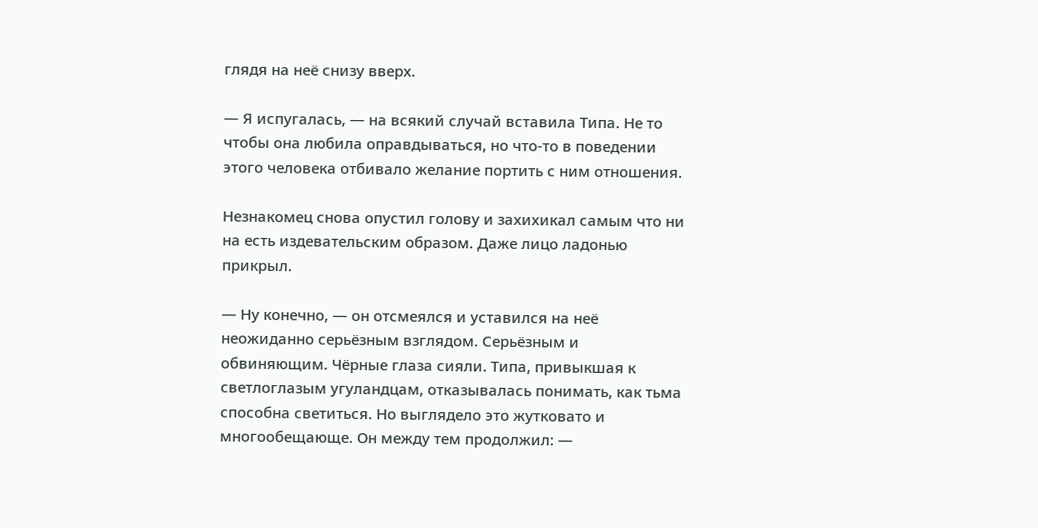глядя на неё снизу вверх.

— Я испугалась, — на всякий случай вставила Типа. Не то чтобы она любила оправдываться, но что-то в поведении этого человека отбивало желание портить с ним отношения.

Незнакомец снова опустил голову и захихикал самым что ни на есть издевательским образом. Даже лицо ладонью прикрыл.

— Ну конечно, — он отсмеялся и уставился на неё неожиданно серьёзным взглядом. Серьёзным и обвиняющим. Чёрные глаза сияли. Типа, привыкшая к светлоглазым угуландцам, отказывалась понимать, как тьма способна светиться. Но выглядело это жутковато и многообещающе. Он между тем продолжил: —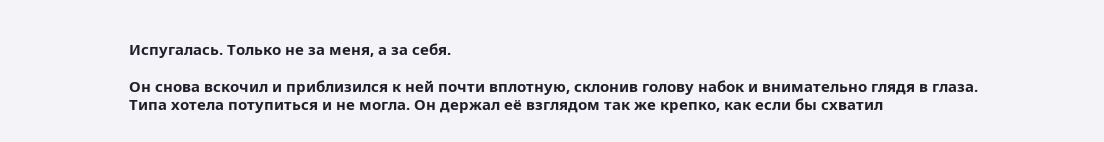Испугалась. Только не за меня, а за себя.

Он снова вскочил и приблизился к ней почти вплотную, склонив голову набок и внимательно глядя в глаза. Типа хотела потупиться и не могла. Он держал её взглядом так же крепко, как если бы схватил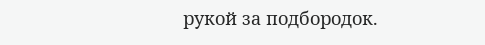рукой за подбородок.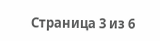Страница 3 из 6